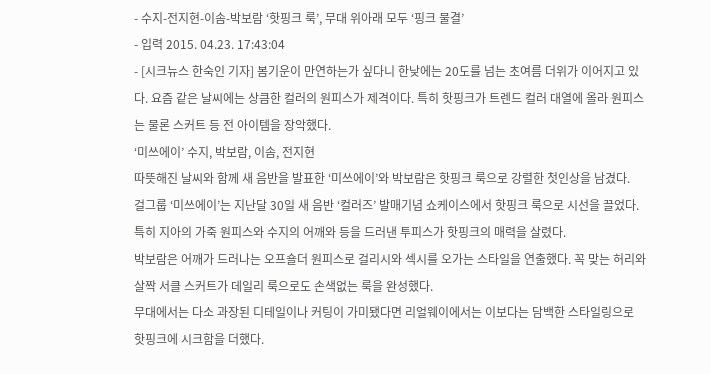- 수지-전지현-이솜-박보람 ‘핫핑크 룩’, 무대 위아래 모두 ‘핑크 물결’
- 입력 2015. 04.23. 17:43:04
- [시크뉴스 한숙인 기자] 봄기운이 만연하는가 싶다니 한낮에는 20도를 넘는 초여름 더위가 이어지고 있다. 요즘 같은 날씨에는 상큼한 컬러의 원피스가 제격이다. 특히 핫핑크가 트렌드 컬러 대열에 올라 원피스는 물론 스커트 등 전 아이템을 장악했다.
‘미쓰에이’ 수지, 박보람, 이솜, 전지현
따뜻해진 날씨와 함께 새 음반을 발표한 ‘미쓰에이’와 박보람은 핫핑크 룩으로 강렬한 첫인상을 남겼다.
걸그룹 ‘미쓰에이’는 지난달 30일 새 음반 ‘컬러즈’ 발매기념 쇼케이스에서 핫핑크 룩으로 시선을 끌었다. 특히 지아의 가죽 원피스와 수지의 어깨와 등을 드러낸 투피스가 핫핑크의 매력을 살렸다.
박보람은 어깨가 드러나는 오프숄더 원피스로 걸리시와 섹시를 오가는 스타일을 연출했다. 꼭 맞는 허리와 살짝 서클 스커트가 데일리 룩으로도 손색없는 룩을 완성했다.
무대에서는 다소 과장된 디테일이나 커팅이 가미됐다면 리얼웨이에서는 이보다는 담백한 스타일링으로 핫핑크에 시크함을 더했다.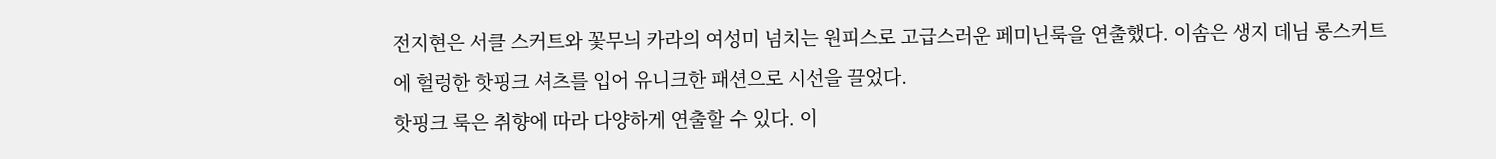전지현은 서클 스커트와 꽃무늬 카라의 여성미 넘치는 원피스로 고급스러운 페미닌룩을 연출했다. 이솜은 생지 데님 롱스커트에 헐렁한 핫핑크 셔츠를 입어 유니크한 패션으로 시선을 끌었다.
핫핑크 룩은 취향에 따라 다양하게 연출할 수 있다. 이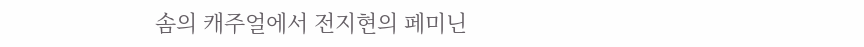솜의 캐주얼에서 전지현의 페미닌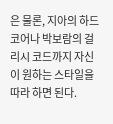은 물론, 지아의 하드코어나 박보람의 걸리시 코드까지 자신이 원하는 스타일을 따라 하면 된다.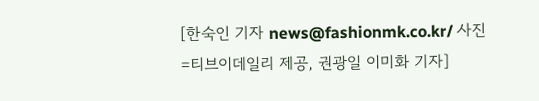[한숙인 기자 news@fashionmk.co.kr/ 사진=티브이데일리 제공, 권광일 이미화 기자]